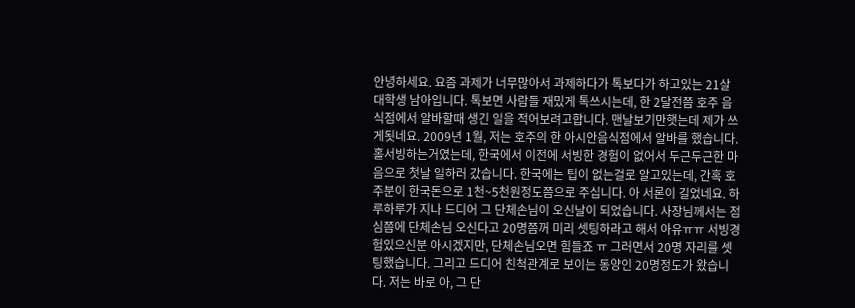안녕하세요. 요즘 과제가 너무많아서 과제하다가 톡보다가 하고있는 21살 대학생 남아입니다. 톡보면 사람들 재밌게 톡쓰시는데, 한 2달전쯤 호주 음식점에서 알바할때 생긴 일을 적어보려고합니다. 맨날보기만햇는데 제가 쓰게됫네요. 2009년 1월, 저는 호주의 한 아시안음식점에서 알바를 했습니다. 홀서빙하는거였는데, 한국에서 이전에 서빙한 경험이 없어서 두근두근한 마음으로 첫날 일하러 갔습니다. 한국에는 팁이 없는걸로 알고있는데, 간혹 호주분이 한국돈으로 1천~5천원정도쯤으로 주십니다. 아 서론이 길었네요. 하루하루가 지나 드디어 그 단체손님이 오신날이 되었습니다. 사장님께서는 점심쯤에 단체손님 오신다고 20명쯤꺼 미리 셋팅하라고 해서 아유ㅠㅠ 서빙경험있으신분 아시겠지만, 단체손님오면 힘들죠 ㅠ 그러면서 20명 자리를 셋팅했습니다. 그리고 드디어 친척관계로 보이는 동양인 20명정도가 왔습니다. 저는 바로 아, 그 단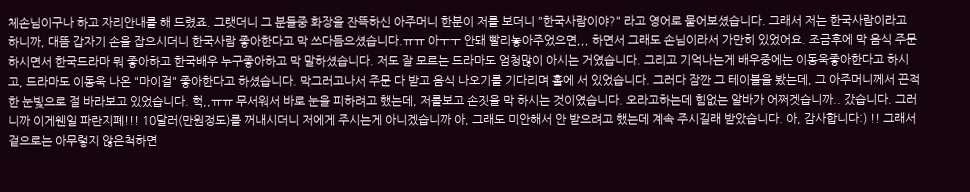체손님이구나 하고 자리안내를 해 드렸죠. 그랫더니 그 분들중 화장을 잔뜩하신 아주머니 한분이 저를 보더니 "한국사람이야?" 라고 영어로 물어보셨습니다. 그래서 저는 한국사람이라고 하니까, 대뜸 갑자기 손을 잡으시더니 한국사람 좋아한다고 막 쓰다듬으셨습니다.ㅠㅠ 아ㅜㅜ 안돼 빨리놓아주었으면,,, 하면서 그래도 손님이라서 가만히 있었어요. 조금후에 막 음식 주문하시면서 한국드라마 뭐 좋아하고 한국배우 누구좋아하고 막 말하셨습니다. 저도 잘 모르는 드라마도 엄청많이 아시는 거였습니다. 그리고 기억나는게 배우중에는 이동욱좋아한다고 하시고, 드라마도 이동욱 나온 "마이걸" 좋아한다고 하셨습니다. 막그러고나서 주문 다 받고 음식 나오기를 기다리며 홀에 서 있었습니다. 그러다 잠깐 그 테이블을 봤는데, 그 아주머니께서 끈적한 눈빛으로 절 바라보고 있었습니다. 헉,,ㅠㅠ 무서워서 바로 눈을 피하려고 했는데, 저를보고 손짓을 막 하시는 것이였습니다. 오라고하는데 힘없는 알바가 어쩌겟습니까.. 갔습니다. 그러니까 이게웬일 파란지폐!!! 10달러(만원정도)를 꺼내시더니 저에게 주시는게 아니겠습니까 아, 그래도 미안해서 안 받으려고 했는데 계속 주시길래 받았습니다. 아, 감사합니다:) !! 그래서 겉으로는 아무렇지 않은척하면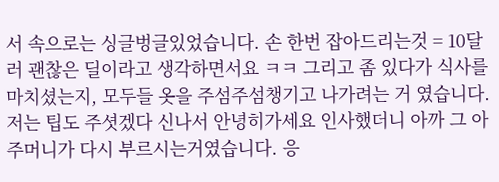서 속으로는 싱글벙글있었습니다. 손 한번 잡아드리는것 = 10달러 괜찮은 딜이라고 생각하면서요 ㅋㅋ 그리고 좀 있다가 식사를 마치셨는지, 모두들 옷을 주섬주섬챙기고 나가려는 거 였습니다. 저는 팁도 주셧겠다 신나서 안녕히가세요 인사했더니 아까 그 아주머니가 다시 부르시는거였습니다. 응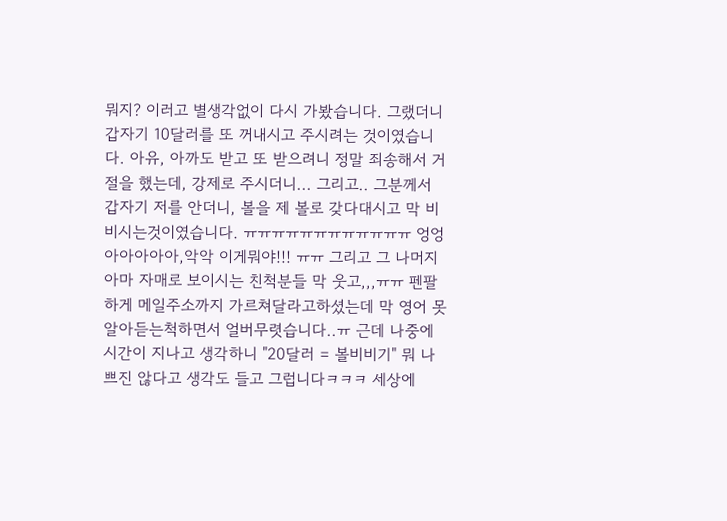뭐지? 이러고 별생각없이 다시 가봤습니다. 그랬더니 갑자기 10달러를 또 꺼내시고 주시려는 것이였습니다. 아유, 아까도 받고 또 받으려니 정말 죄송해서 거절을 했는데, 강제로 주시더니... 그리고.. 그분께서 갑자기 저를 안더니, 볼을 제 볼로 갖다대시고 막 비비시는것이였습니다. ㅠㅠㅠㅠㅠㅠㅠㅠㅠㅠㅠㅠ 엉엉 아아아아아,악악 이게뭐야!!! ㅠㅠ 그리고 그 나머지 아마 자매로 보이시는 친척분들 막 웃고,,,ㅠㅠ 펜팔하게 메일주소까지 가르쳐달라고하셨는데 막 영어 못알아듣는척하면서 얼버무렷습니다..ㅠ 근데 나중에 시간이 지나고 생각하니 "20달러 = 볼비비기" 뭐 나쁘진 않다고 생각도 들고 그럽니다ㅋㅋㅋ 세상에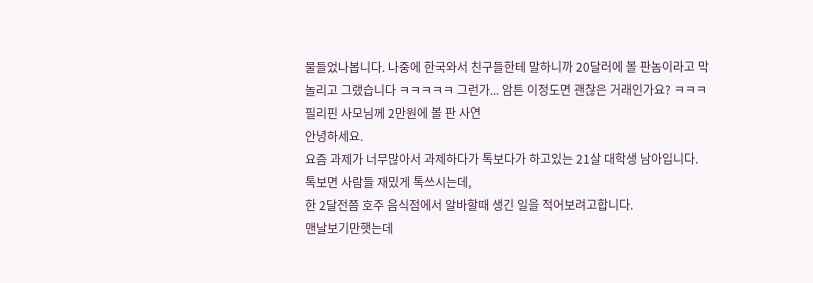물들었나봅니다. 나중에 한국와서 친구들한테 말하니까 20달러에 볼 판놈이라고 막 놀리고 그랬습니다 ㅋㅋㅋㅋㅋ 그런가... 암튼 이정도면 괜찮은 거래인가요? ㅋㅋㅋ
필리핀 사모님께 2만원에 볼 판 사연
안녕하세요.
요즘 과제가 너무많아서 과제하다가 톡보다가 하고있는 21살 대학생 남아입니다.
톡보면 사람들 재밌게 톡쓰시는데,
한 2달전쯤 호주 음식점에서 알바할때 생긴 일을 적어보려고합니다.
맨날보기만햇는데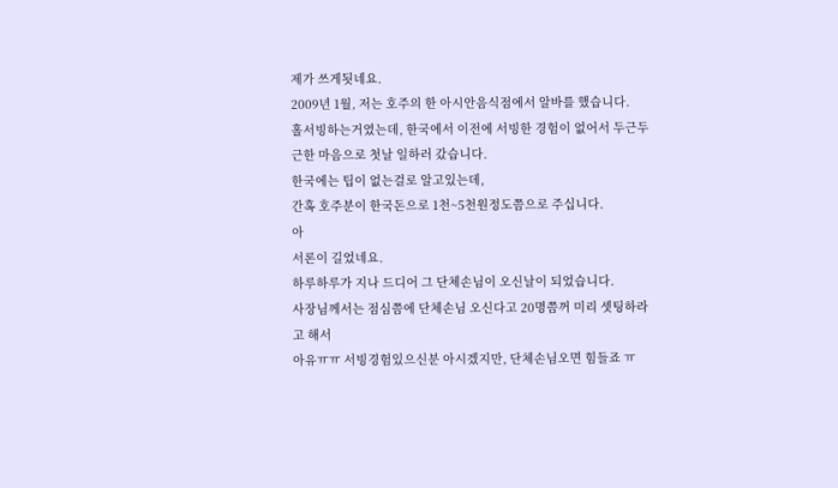제가 쓰게됫네요.
2009년 1월, 저는 호주의 한 아시안음식점에서 알바를 했습니다.
홀서빙하는거였는데, 한국에서 이전에 서빙한 경험이 없어서 두근두근한 마음으로 첫날 일하러 갔습니다.
한국에는 팁이 없는걸로 알고있는데,
간혹 호주분이 한국돈으로 1천~5천원정도쯤으로 주십니다.
아
서론이 길었네요.
하루하루가 지나 드디어 그 단체손님이 오신날이 되었습니다.
사장님께서는 점심쯤에 단체손님 오신다고 20명쯤꺼 미리 셋팅하라고 해서
아유ㅠㅠ 서빙경험있으신분 아시겠지만, 단체손님오면 힘들죠 ㅠ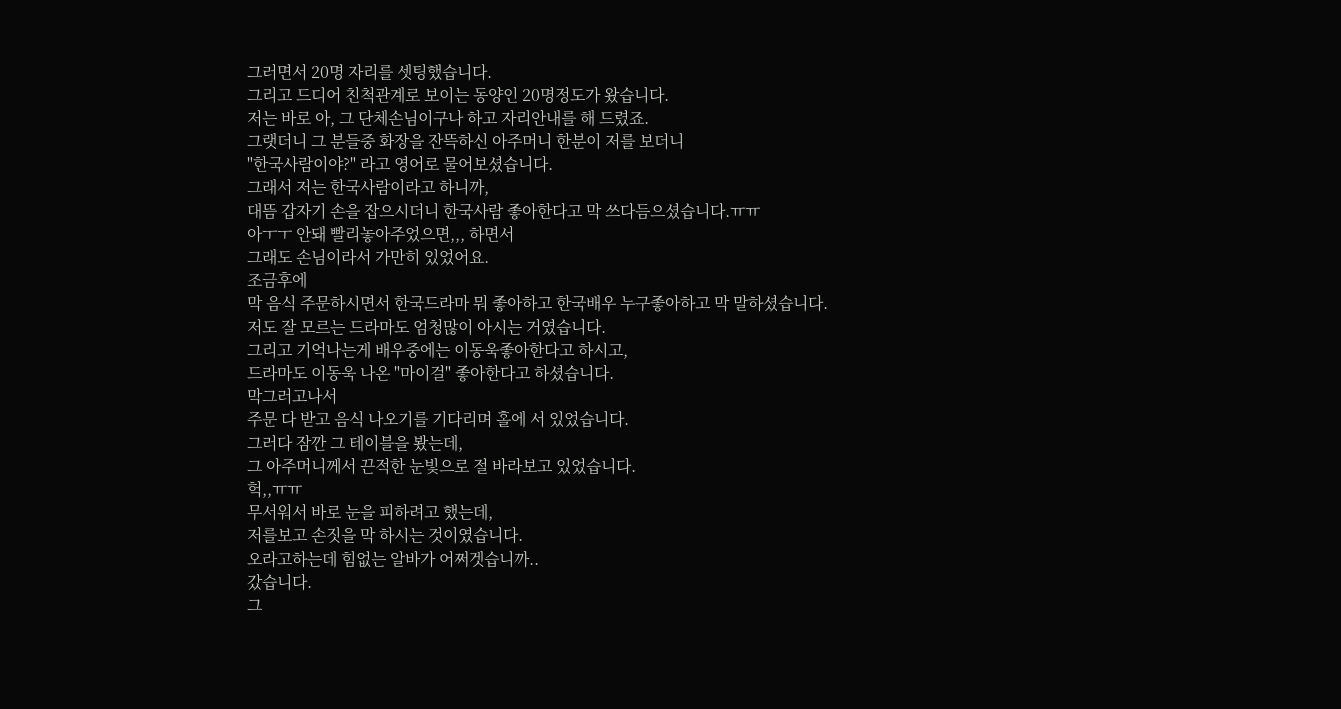그러면서 20명 자리를 셋팅했습니다.
그리고 드디어 친척관계로 보이는 동양인 20명정도가 왔습니다.
저는 바로 아, 그 단체손님이구나 하고 자리안내를 해 드렸죠.
그랫더니 그 분들중 화장을 잔뜩하신 아주머니 한분이 저를 보더니
"한국사람이야?" 라고 영어로 물어보셨습니다.
그래서 저는 한국사람이라고 하니까,
대뜸 갑자기 손을 잡으시더니 한국사람 좋아한다고 막 쓰다듬으셨습니다.ㅠㅠ
아ㅜㅜ 안돼 빨리놓아주었으면,,, 하면서
그래도 손님이라서 가만히 있었어요.
조금후에
막 음식 주문하시면서 한국드라마 뭐 좋아하고 한국배우 누구좋아하고 막 말하셨습니다.
저도 잘 모르는 드라마도 엄청많이 아시는 거였습니다.
그리고 기억나는게 배우중에는 이동욱좋아한다고 하시고,
드라마도 이동욱 나온 "마이걸" 좋아한다고 하셨습니다.
막그러고나서
주문 다 받고 음식 나오기를 기다리며 홀에 서 있었습니다.
그러다 잠깐 그 테이블을 봤는데,
그 아주머니께서 끈적한 눈빛으로 절 바라보고 있었습니다.
헉,,ㅠㅠ
무서워서 바로 눈을 피하려고 했는데,
저를보고 손짓을 막 하시는 것이였습니다.
오라고하는데 힘없는 알바가 어쩌겟습니까..
갔습니다.
그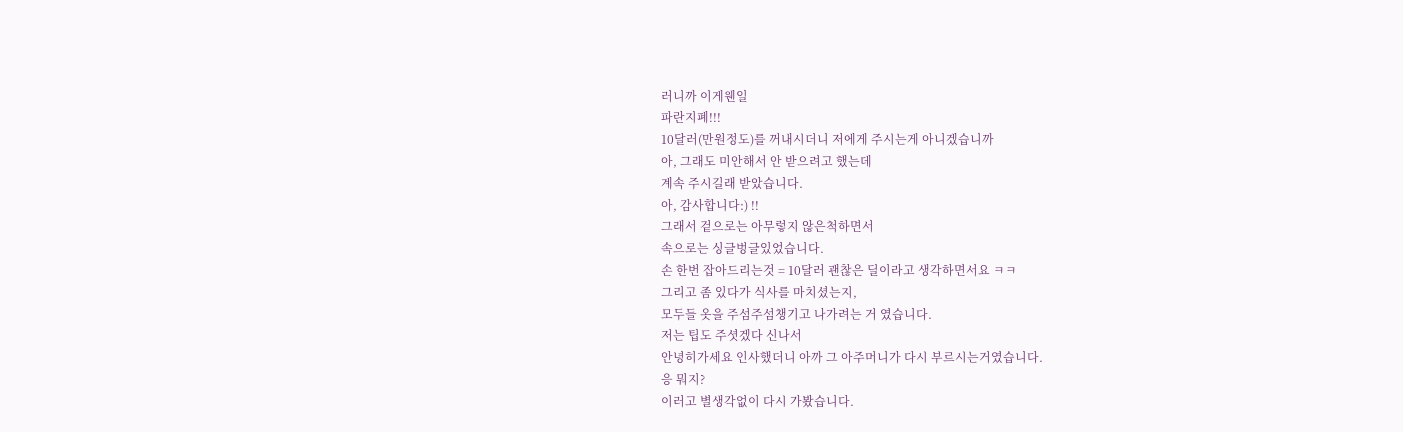러니까 이게웬일
파란지폐!!!
10달러(만원정도)를 꺼내시더니 저에게 주시는게 아니겠습니까
아, 그래도 미안해서 안 받으려고 했는데
계속 주시길래 받았습니다.
아, 감사합니다:) !!
그래서 겉으로는 아무렇지 않은척하면서
속으로는 싱글벙글있었습니다.
손 한번 잡아드리는것 = 10달러 괜찮은 딜이라고 생각하면서요 ㅋㅋ
그리고 좀 있다가 식사를 마치셨는지,
모두들 옷을 주섬주섬챙기고 나가려는 거 였습니다.
저는 팁도 주셧겠다 신나서
안녕히가세요 인사했더니 아까 그 아주머니가 다시 부르시는거였습니다.
응 뭐지?
이러고 별생각없이 다시 가봤습니다.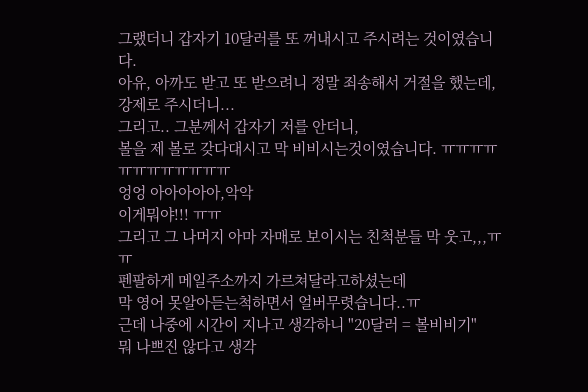그랬더니 갑자기 10달러를 또 꺼내시고 주시려는 것이였습니다.
아유, 아까도 받고 또 받으려니 정말 죄송해서 거절을 했는데,
강제로 주시더니...
그리고.. 그분께서 갑자기 저를 안더니,
볼을 제 볼로 갖다대시고 막 비비시는것이였습니다. ㅠㅠㅠㅠㅠㅠㅠㅠㅠㅠㅠㅠ
엉엉 아아아아아,악악
이게뭐야!!! ㅠㅠ
그리고 그 나머지 아마 자매로 보이시는 친척분들 막 웃고,,,ㅠㅠ
펜팔하게 메일주소까지 가르쳐달라고하셨는데
막 영어 못알아듣는척하면서 얼버무렷습니다..ㅠ
근데 나중에 시간이 지나고 생각하니 "20달러 = 볼비비기"
뭐 나쁘진 않다고 생각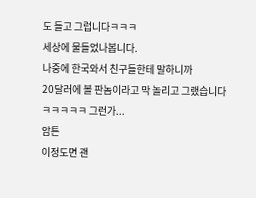도 들고 그럽니다ㅋㅋㅋ
세상에 물들었나봅니다.
나중에 한국와서 친구들한테 말하니까
20달러에 볼 판놈이라고 막 놀리고 그랬습니다 ㅋㅋㅋㅋㅋ 그런가...
암튼
이정도면 괜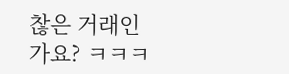찮은 거래인가요? ㅋㅋㅋ